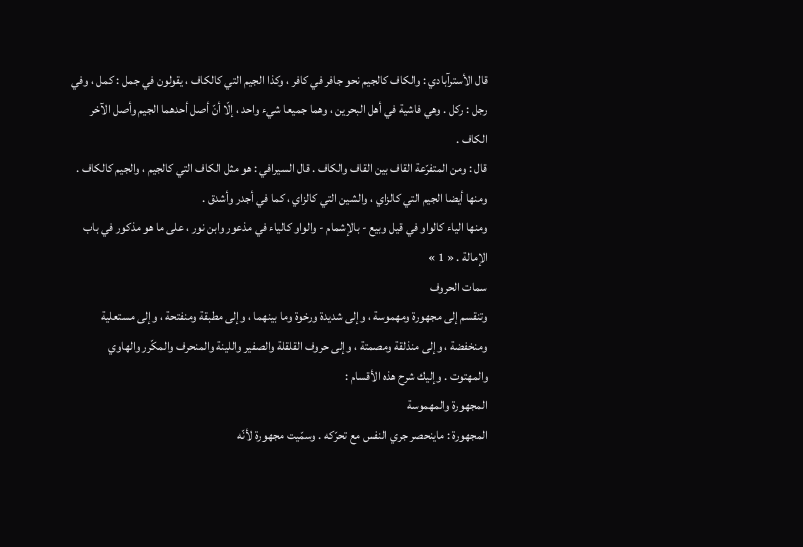قال الأسترآبادي : والكاف كالجيم نحو جافر في كافر ، وكذا الجيم التي كالكاف ، يقولون في جمل : كمل ، وفي رجل : ركل . وهي فاشية في أهل البحرين ، وهما جميعا شيء واحد ، إلّا أنّ أصل أحدهما الجيم وأصل الآخر الكاف .
قال : ومن المتفرّعة القاف بين القاف والكاف . قال السيرافي : هو مثل الكاف التي كالجيم ، والجيم كالكاف .
ومنها أيضا الجيم التي كالزاي ، والشين التي كالزاي ، كما في أجدر وأشدق .
ومنها الياء كالواو في قيل وبيع - بالإشمام - والواو كالياء في مذعور وابن نور ، على ما هو مذكور في باب الإمالة . « 1 »
سمات الحروف
وتنقسم إلى مجهورة ومهموسة ، وإلى شديدة ورخوة وما بينهما ، وإلى مطبقة ومنفتحة ، وإلى مستعلية ومنخفضة ، وإلى منذلقة ومصمتة ، وإلى حروف القلقلة والصفير واللينة والمنحرف والمكّرر والهاوي والمهتوت . وإليك شرح هذه الأقسام :
المجهورة والمهموسة
المجهورة : ماينحصر جري النفس مع تحرّكه . وسمّيت مجهورة لأنّه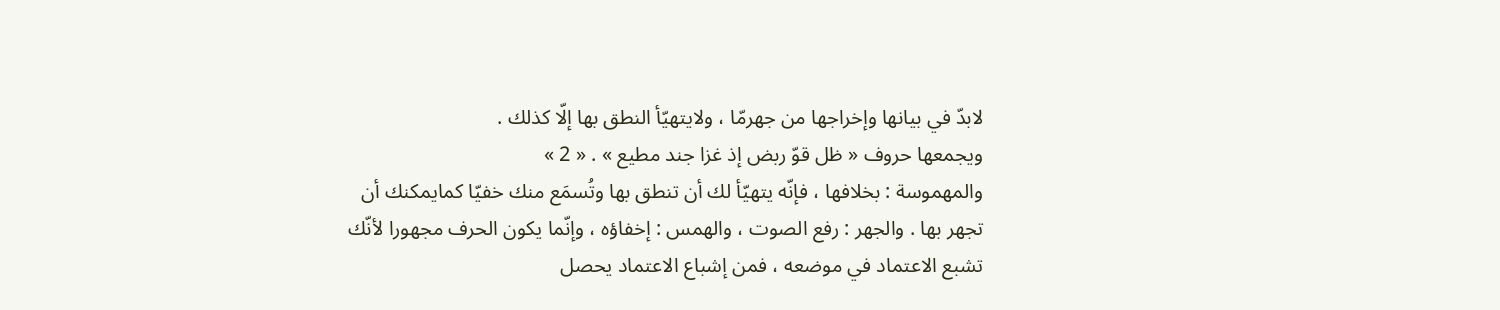لابدّ في بيانها وإخراجها من جهرمّا ، ولايتهيّأ النطق بها إلّا كذلك .
ويجمعها حروف « ظل قوّ ربض إذ غزا جند مطيع » . « 2 »
والمهموسة : بخلافها ، فإنّه يتهيّأ لك أن تنطق بها وتُسمَع منك خفيّا كمايمكنك أن تجهر بها . والجهر : رفع الصوت ، والهمس : إخفاؤه ، وإنّما يكون الحرف مجهورا لأنّك تشبع الاعتماد في موضعه ، فمن إشباع الاعتماد يحصل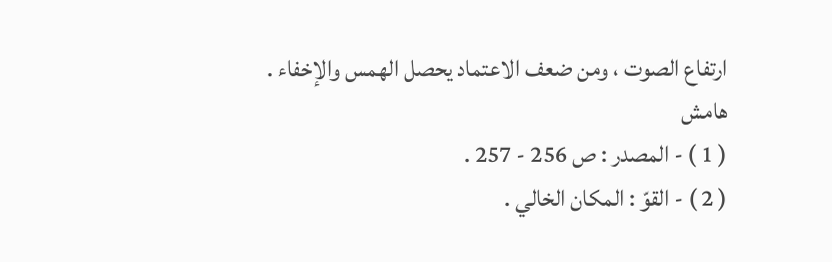ارتفاع الصوت ، ومن ضعف الاعتماد يحصل الهمس والإخفاء .
هامش
( 1 ) - المصدر : ص 256 - 257 .
( 2 ) - القوّ : المكان الخالي .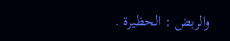والربض : الحظيرة .